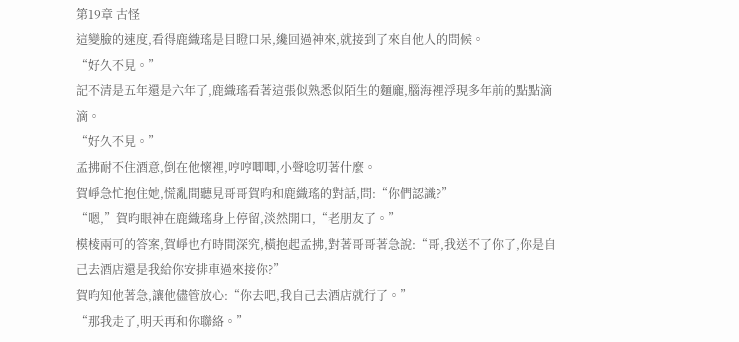第19章 古怪
這變臉的速度,看得鹿織瑤是目瞪口呆,纔回過神來,就接到了來自他人的問候。
“好久不見。”
記不清是五年還是六年了,鹿織瑤看著這張似熟悉似陌生的麵龐,腦海裡浮現多年前的點點滴滴。
“好久不見。”
孟拂耐不住酒意,倒在他懷裡,哼哼唧唧,小聲唸叨著什麼。
賀崢急忙抱住她,慌亂間聽見哥哥賀昀和鹿織瑤的對話,問:“你們認識?”
“嗯,”賀昀眼神在鹿織瑤身上停留,淡然開口,“老朋友了。”
模棱兩可的答案,賀崢也冇時間深究,橫抱起孟拂,對著哥哥著急說:“哥,我送不了你了,你是自己去酒店還是我給你安排車過來接你?”
賀昀知他著急,讓他儘管放心:“你去吧,我自己去酒店就行了。”
“那我走了,明天再和你聯絡。”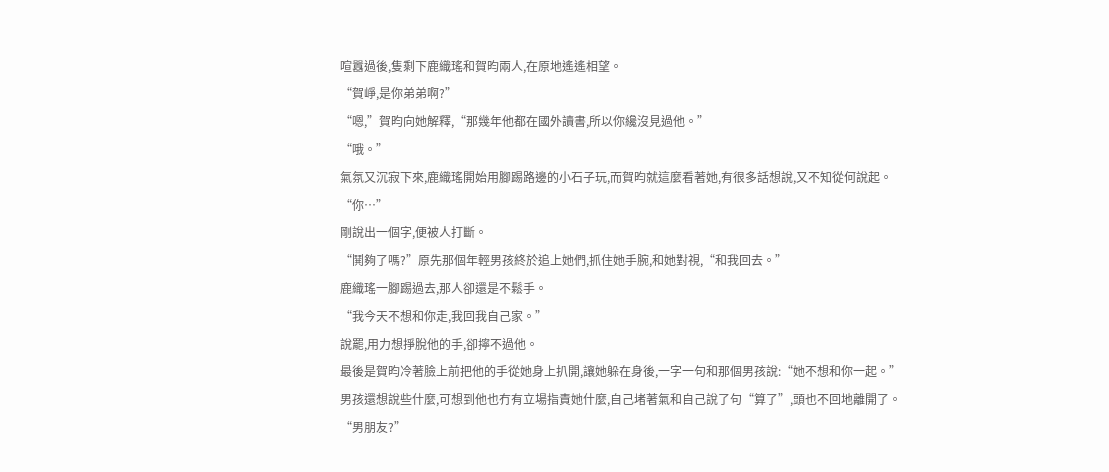喧囂過後,隻剩下鹿織瑤和賀昀兩人,在原地遙遙相望。
“賀崢,是你弟弟啊?”
“嗯,”賀昀向她解釋,“那幾年他都在國外讀書,所以你纔沒見過他。”
“哦。”
氣氛又沉寂下來,鹿織瑤開始用腳踢路邊的小石子玩,而賀昀就這麼看著她,有很多話想說,又不知從何說起。
“你…”
剛說出一個字,便被人打斷。
“鬨夠了嗎?”原先那個年輕男孩終於追上她們,抓住她手腕,和她對視,“和我回去。”
鹿織瑤一腳踢過去,那人卻還是不鬆手。
“我今天不想和你走,我回我自己家。”
說罷,用力想掙脫他的手,卻擰不過他。
最後是賀昀冷著臉上前把他的手從她身上扒開,讓她躲在身後,一字一句和那個男孩說:“她不想和你一起。”
男孩還想說些什麼,可想到他也冇有立場指責她什麼,自己堵著氣和自己說了句“算了”,頭也不回地離開了。
“男朋友?”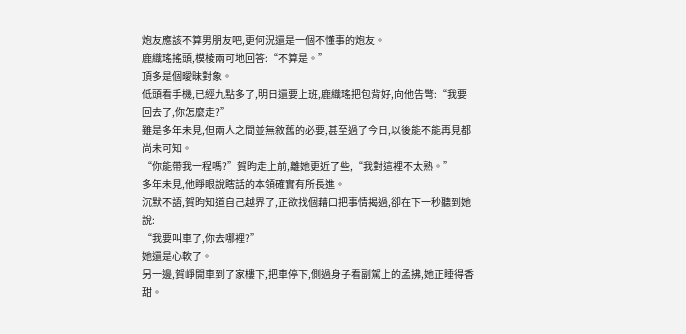炮友應該不算男朋友吧,更何況還是一個不懂事的炮友。
鹿織瑤搖頭,模棱兩可地回答:“不算是。”
頂多是個曖昧對象。
低頭看手機,已經九點多了,明日還要上班,鹿織瑤把包背好,向他告彆:“我要回去了,你怎麼走?”
雖是多年未見,但兩人之間並無敘舊的必要,甚至過了今日,以後能不能再見都尚未可知。
“你能帶我一程嗎?”賀昀走上前,離她更近了些,“我對這裡不太熟。”
多年未見,他睜眼說瞎話的本領確實有所長進。
沉默不語,賀昀知道自己越界了,正欲找個藉口把事情揭過,卻在下一秒聽到她說:
“我要叫車了,你去哪裡?”
她還是心軟了。
另一邊,賀崢開車到了家樓下,把車停下,側過身子看副駕上的孟拂,她正睡得香甜。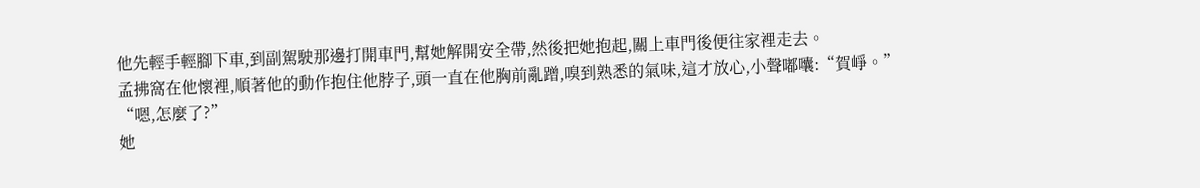他先輕手輕腳下車,到副駕駛那邊打開車門,幫她解開安全帶,然後把她抱起,關上車門後便往家裡走去。
孟拂窩在他懷裡,順著他的動作抱住他脖子,頭一直在他胸前亂蹭,嗅到熟悉的氣味,這才放心,小聲嘟囔:“賀崢。”
“嗯,怎麼了?”
她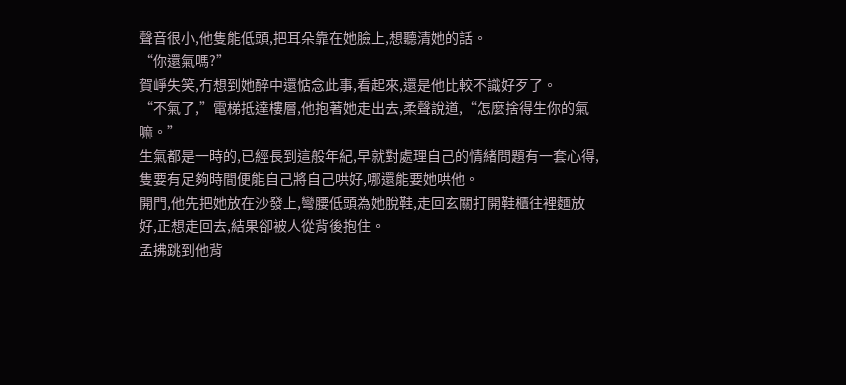聲音很小,他隻能低頭,把耳朵靠在她臉上,想聽清她的話。
“你還氣嗎?”
賀崢失笑,冇想到她醉中還惦念此事,看起來,還是他比較不識好歹了。
“不氣了,”電梯抵達樓層,他抱著她走出去,柔聲說道,“怎麼捨得生你的氣嘛。”
生氣都是一時的,已經長到這般年紀,早就對處理自己的情緒問題有一套心得,隻要有足夠時間便能自己將自己哄好,哪還能要她哄他。
開門,他先把她放在沙發上,彎腰低頭為她脫鞋,走回玄關打開鞋櫃往裡麵放好,正想走回去,結果卻被人從背後抱住。
孟拂跳到他背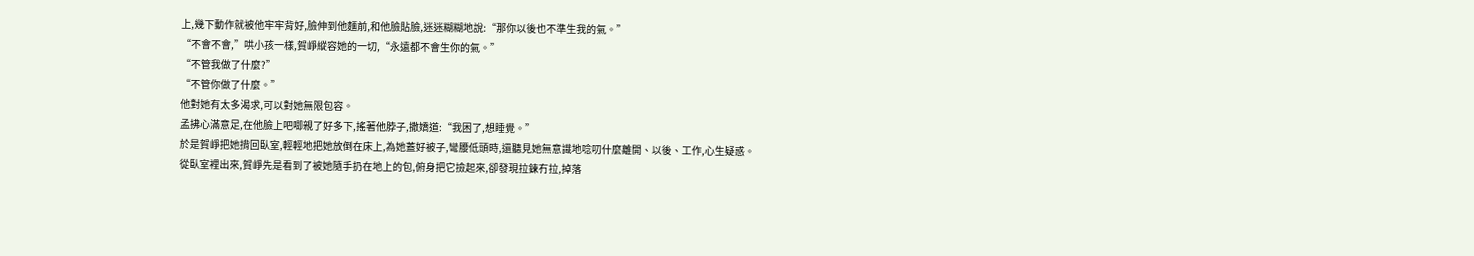上,幾下動作就被他牢牢背好,臉伸到他麵前,和他臉貼臉,迷迷糊糊地說:“那你以後也不準生我的氣。”
“不會不會,”哄小孩一樣,賀崢縱容她的一切,“永遠都不會生你的氣。”
“不管我做了什麼?”
“不管你做了什麼。”
他對她有太多渴求,可以對她無限包容。
孟拂心滿意足,在他臉上吧唧親了好多下,搖著他脖子,撒嬌道:“我困了,想睡覺。”
於是賀崢把她揹回臥室,輕輕地把她放倒在床上,為她蓋好被子,彎腰低頭時,還聽見她無意識地唸叨什麼離開、以後、工作,心生疑惑。
從臥室裡出來,賀崢先是看到了被她隨手扔在地上的包,俯身把它撿起來,卻發現拉鍊冇拉,掉落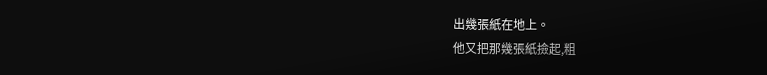出幾張紙在地上。
他又把那幾張紙撿起,粗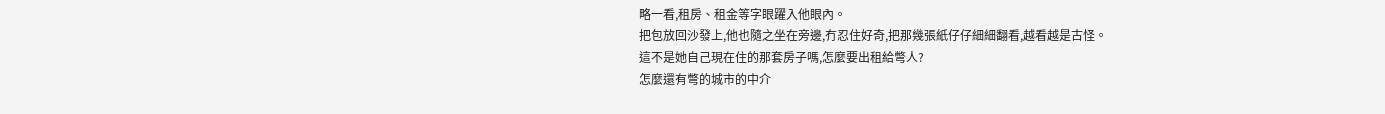略一看,租房、租金等字眼躍入他眼內。
把包放回沙發上,他也隨之坐在旁邊,冇忍住好奇,把那幾張紙仔仔細細翻看,越看越是古怪。
這不是她自己現在住的那套房子嗎,怎麼要出租給彆人?
怎麼還有彆的城市的中介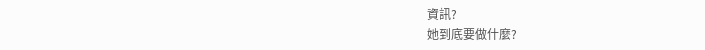資訊?
她到底要做什麼?